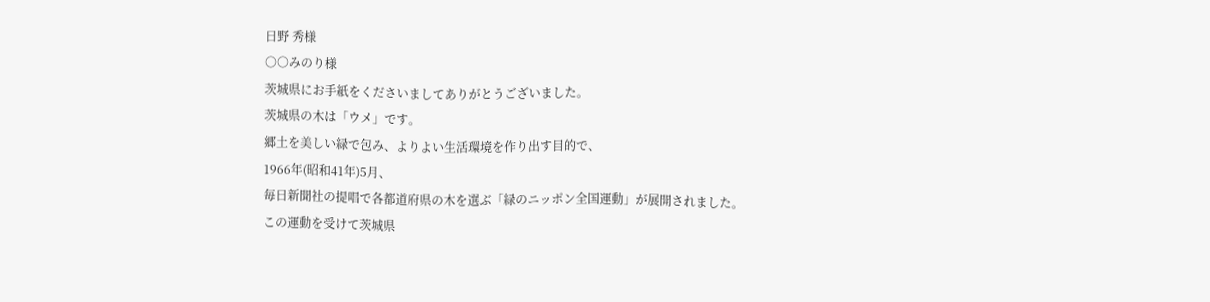日野 秀様
○○みのり様
茨城県にお手紙をくださいましてありがとうございました。
茨城県の木は「ウメ」です。
郷土を美しい緑で包み、よりよい生活環境を作り出す目的で、
1966年(昭和41年)5月、
毎日新聞社の提唱で各都道府県の木を選ぶ「緑のニッポン全国運動」が展開されました。
この運動を受けて茨城県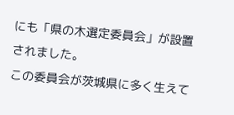にも「県の木選定委員会」が設置されました。
この委員会が茨城県に多く生えて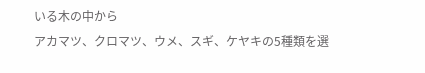いる木の中から
アカマツ、クロマツ、ウメ、スギ、ケヤキの5種類を選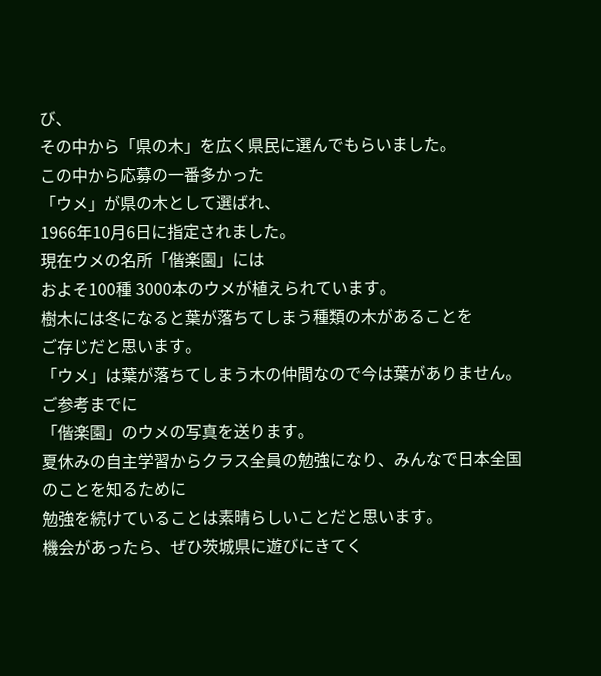び、
その中から「県の木」を広く県民に選んでもらいました。
この中から応募の一番多かった
「ウメ」が県の木として選ばれ、
1966年10月6日に指定されました。
現在ウメの名所「偕楽園」には
およそ100種 3000本のウメが植えられています。
樹木には冬になると葉が落ちてしまう種類の木があることを
ご存じだと思います。
「ウメ」は葉が落ちてしまう木の仲間なので今は葉がありません。
ご参考までに
「偕楽園」のウメの写真を送ります。
夏休みの自主学習からクラス全員の勉強になり、みんなで日本全国のことを知るために
勉強を続けていることは素晴らしいことだと思います。
機会があったら、ぜひ茨城県に遊びにきてく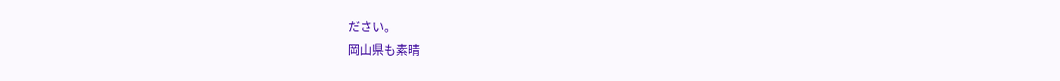ださい。
岡山県も素晴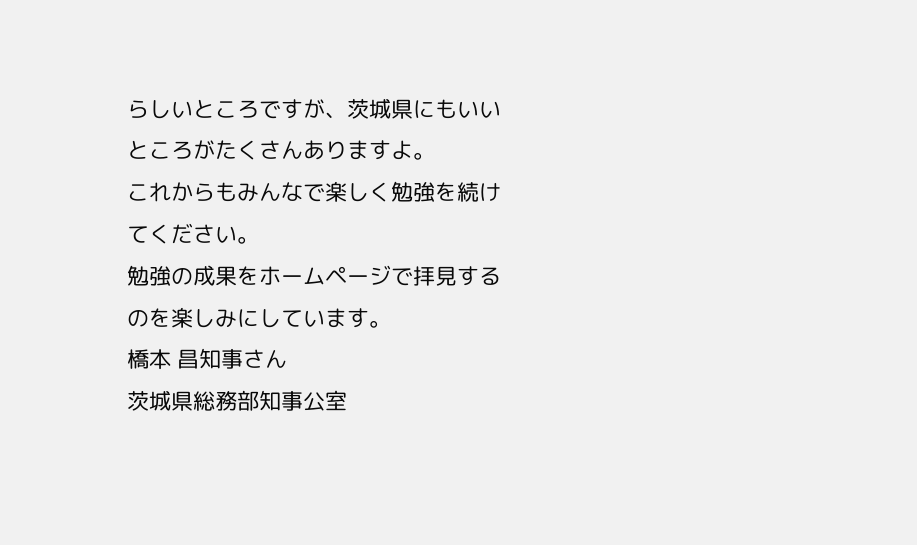らしいところですが、茨城県にもいいところがたくさんありますよ。
これからもみんなで楽しく勉強を続けてください。
勉強の成果をホームページで拝見するのを楽しみにしています。
橋本 昌知事さん
茨城県総務部知事公室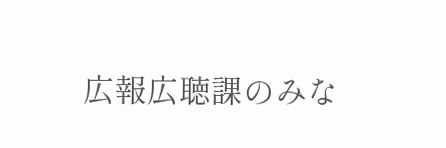広報広聴課のみな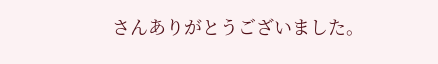さんありがとうございました。